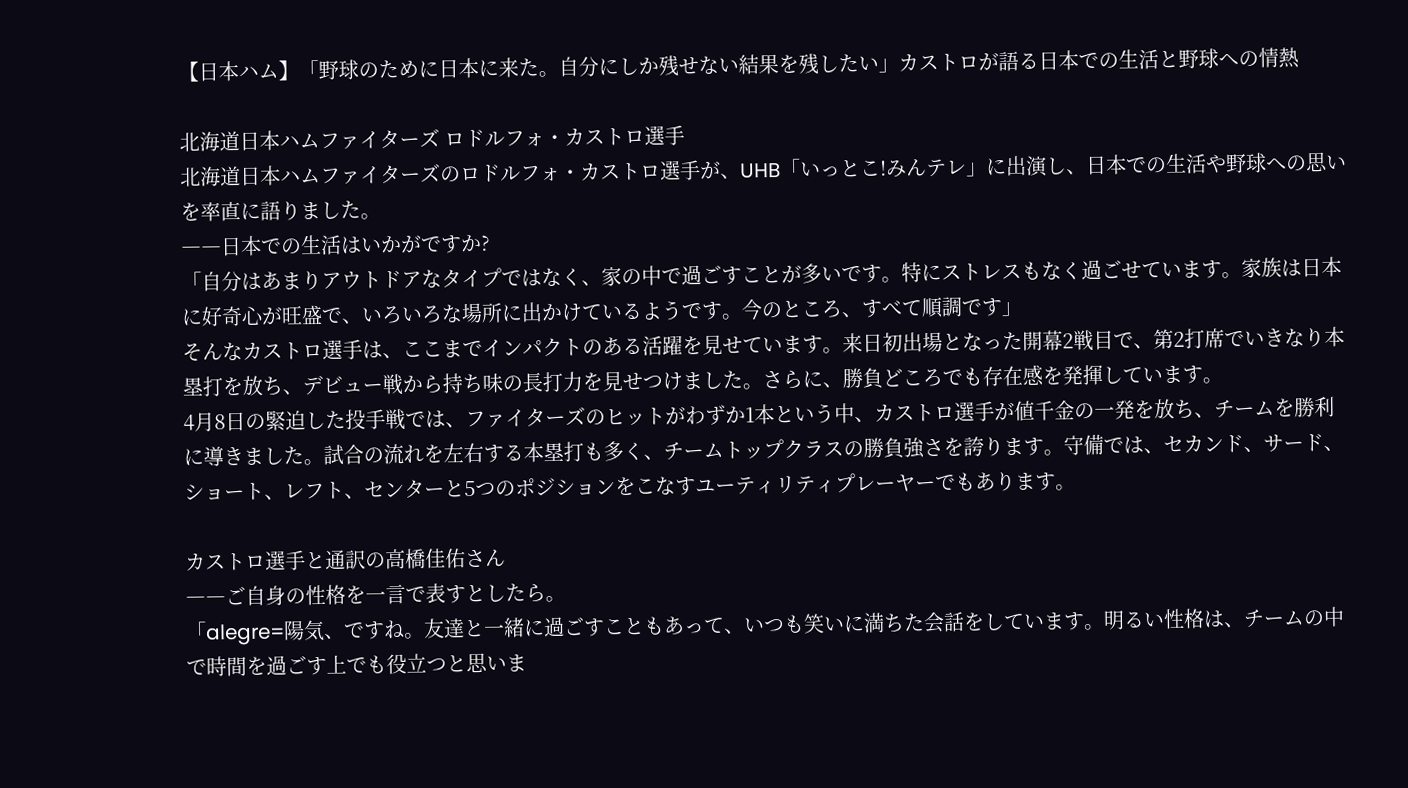【日本ハム】「野球のために日本に来た。自分にしか残せない結果を残したい」カストロが語る日本での生活と野球への情熱

北海道日本ハムファイターズ ロドルフォ・カストロ選手
北海道日本ハムファイターズのロドルフォ・カストロ選手が、UHB「いっとこ!みんテレ」に出演し、日本での生活や野球への思いを率直に語りました。
――日本での生活はいかがですか?
「自分はあまりアウトドアなタイプではなく、家の中で過ごすことが多いです。特にストレスもなく過ごせています。家族は日本に好奇心が旺盛で、いろいろな場所に出かけているようです。今のところ、すべて順調です」
そんなカストロ選手は、ここまでインパクトのある活躍を見せています。来日初出場となった開幕2戦目で、第2打席でいきなり本塁打を放ち、デビュー戦から持ち味の長打力を見せつけました。さらに、勝負どころでも存在感を発揮しています。
4月8日の緊迫した投手戦では、ファイターズのヒットがわずか1本という中、カストロ選手が値千金の一発を放ち、チームを勝利に導きました。試合の流れを左右する本塁打も多く、チームトップクラスの勝負強さを誇ります。守備では、セカンド、サード、ショート、レフト、センターと5つのポジションをこなすユーティリティプレーヤーでもあります。

カストロ選手と通訳の高橋佳佑さん
――ご自身の性格を一言で表すとしたら。
「alegre=陽気、ですね。友達と一緒に過ごすこともあって、いつも笑いに満ちた会話をしています。明るい性格は、チームの中で時間を過ごす上でも役立つと思いま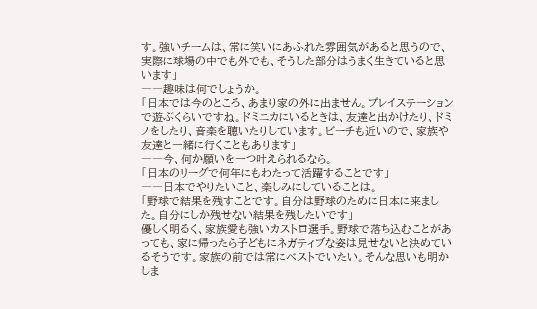す。強いチームは、常に笑いにあふれた雰囲気があると思うので、実際に球場の中でも外でも、そうした部分はうまく生きていると思います」
――趣味は何でしょうか。
「日本では今のところ、あまり家の外に出ません。プレイステーションで遊ぶくらいですね。ドミニカにいるときは、友達と出かけたり、ドミノをしたり、音楽を聴いたりしています。ビーチも近いので、家族や友達と一緒に行くこともあります」
――今、何か願いを一つ叶えられるなら。
「日本のリーグで何年にもわたって活躍することです」
――日本でやりたいこと、楽しみにしていることは。
「野球で結果を残すことです。自分は野球のために日本に来ました。自分にしか残せない結果を残したいです」
優しく明るく、家族愛も強いカストロ選手。野球で落ち込むことがあっても、家に帰ったら子どもにネガティブな姿は見せないと決めているそうです。家族の前では常にベストでいたい。そんな思いも明かしま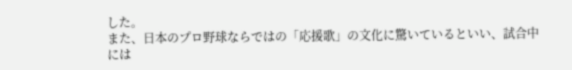した。
また、日本のプロ野球ならではの「応援歌」の文化に驚いているといい、試合中には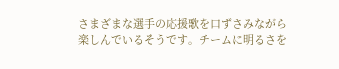さまざまな選手の応援歌を口ずさみながら楽しんでいるそうです。チームに明るさを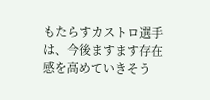もたらすカストロ選手は、今後ますます存在感を高めていきそう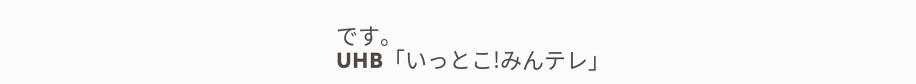です。
UHB「いっとこ!みんテレ」